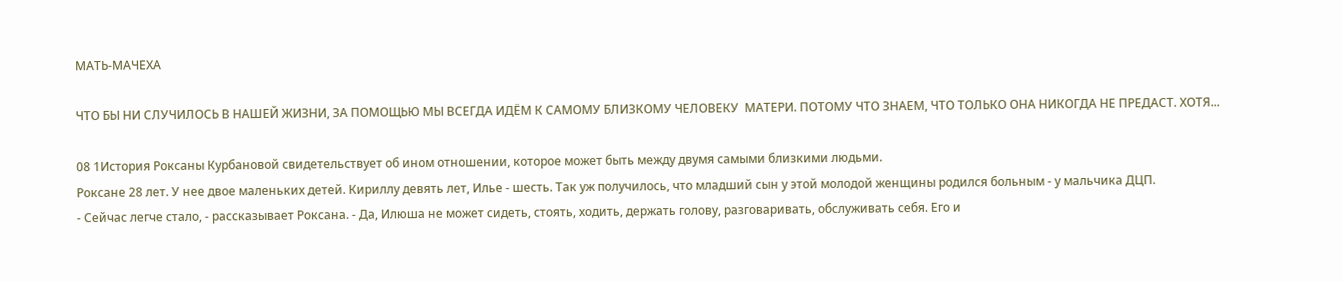МАТЬ-МАЧЕХА

ЧТО БЫ НИ СЛУЧИЛОСЬ В НАШЕЙ ЖИЗНИ, ЗА ПОМОЩЬЮ МЫ ВСЕГДА ИДЁМ К САМОМУ БЛИЗКОМУ ЧЕЛОВЕКУ  МАТЕРИ. ПОТОМУ ЧТО ЗНАЕМ, ЧТО ТОЛЬКО ОНА НИКОГДА НЕ ПРЕДАСТ. ХОТЯ...

08 1История Роксаны Курбановой свидетельствует об ином отношении, которое может быть между двумя самыми близкими людьми.
Роксане 28 лет. У нее двое маленьких детей. Кириллу девять лет, Илье - шесть. Так уж получилось, что младший сын у этой молодой женщины родился больным - у мальчика ДЦП.
- Сейчас легче стало, - рассказывает Роксана. - Да, Илюша не может сидеть, стоять, ходить, держать голову, разговаривать, обслуживать себя. Его и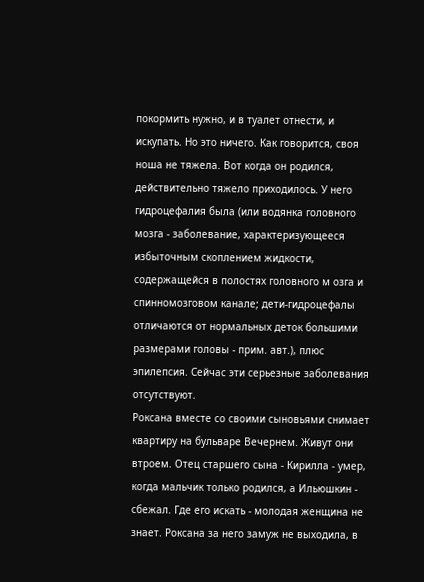покормить нужно, и в туалет отнести, и искупать. Но это ничего. Как говорится, своя ноша не тяжела. Вот когда он родился, действительно тяжело приходилось. У него гидроцефалия была (или водянка головного мозга - заболевание, характеризующееся избыточным скоплением жидкости, содержащейся в полостях головного м озга и спинномозговом канале; дети-гидроцефалы отличаются от нормальных деток большими размерами головы - прим. авт.), плюс эпилепсия. Сейчас эти серьезные заболевания отсутствуют.
Роксана вместе со своими сыновьями снимает квартиру на бульваре Вечернем. Живут они втроем. Отец старшего сына - Кирилла - умер, когда мальчик только родился, а Ильюшкин - сбежал. Где его искать - молодая женщина не знает. Роксана за него замуж не выходила, в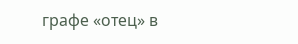графе «отец» в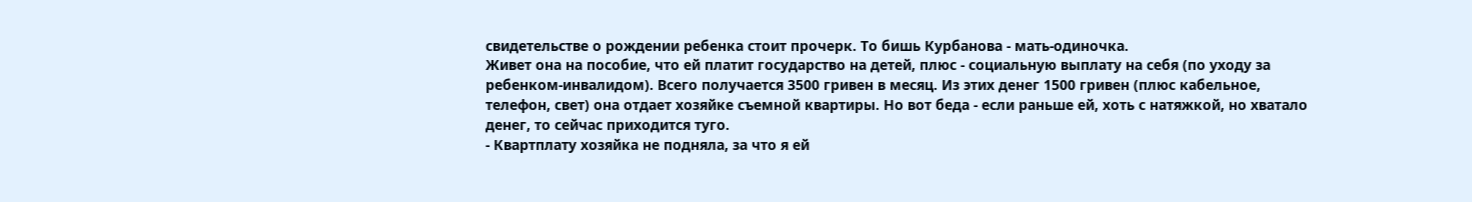свидетельстве о рождении ребенка стоит прочерк. То бишь Курбанова - мать-одиночка.
Живет она на пособие, что ей платит государство на детей, плюс - социальную выплату на себя (по уходу за ребенком-инвалидом). Всего получается 3500 гривен в месяц. Из этих денег 1500 гривен (плюс кабельное, телефон, свет) она отдает хозяйке съемной квартиры. Но вот беда - если раньше ей, хоть с натяжкой, но хватало денег, то сейчас приходится туго.
- Квартплату хозяйка не подняла, за что я ей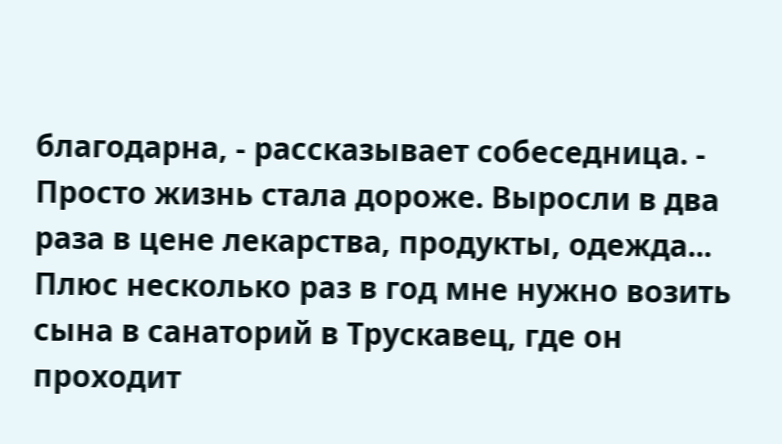благодарна, - рассказывает собеседница. - Просто жизнь стала дороже. Выросли в два раза в цене лекарства, продукты, одежда... Плюс несколько раз в год мне нужно возить сына в санаторий в Трускавец, где он проходит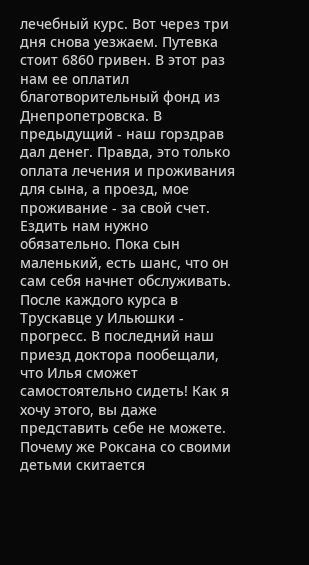лечебный курс. Вот через три дня снова уезжаем. Путевка стоит 6860 гривен. В этот раз нам ее оплатил благотворительный фонд из Днепропетровска. В предыдущий - наш горздрав дал денег. Правда, это только оплата лечения и проживания для сына, а проезд, мое проживание - за свой счет. Ездить нам нужно обязательно. Пока сын маленький, есть шанс, что он сам себя начнет обслуживать. После каждого курса в Трускавце у Ильюшки - прогресс. В последний наш приезд доктора пообещали, что Илья сможет самостоятельно сидеть! Как я хочу этого, вы даже представить себе не можете.
Почему же Роксана со своими детьми скитается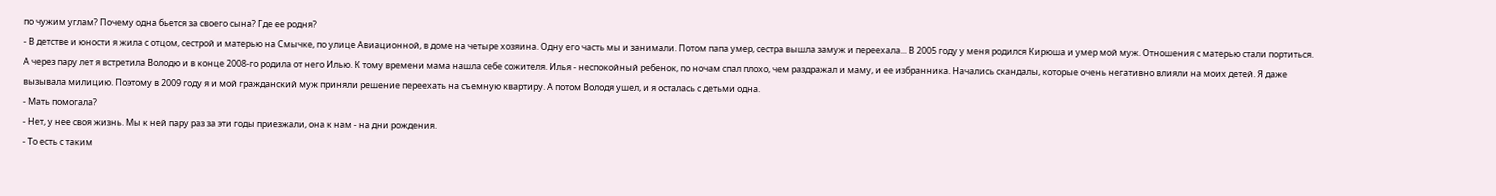по чужим углам? Почему одна бьется за своего сына? Где ее родня?
- В детстве и юности я жила с отцом, сестрой и матерью на Смычке, по улице Авиационной, в доме на четыре хозяина. Одну его часть мы и занимали. Потом папа умер, сестра вышла замуж и переехала... В 2005 году у меня родился Кирюша и умер мой муж. Отношения с матерью стали портиться. А через пару лет я встретила Володю и в конце 2008-го родила от него Илью. К тому времени мама нашла себе сожителя. Илья - неспокойный ребенок, по ночам спал плохо, чем раздражал и маму, и ее избранника. Начались скандалы, которые очень негативно влияли на моих детей. Я даже вызывала милицию. Поэтому в 2009 году я и мой гражданский муж приняли решение переехать на съемную квартиру. А потом Володя ушел, и я осталась с детьми одна.
- Мать помогала?
- Нет, у нее своя жизнь. Мы к ней пару раз за эти годы приезжали, она к нам - на дни рождения.
- То есть с таким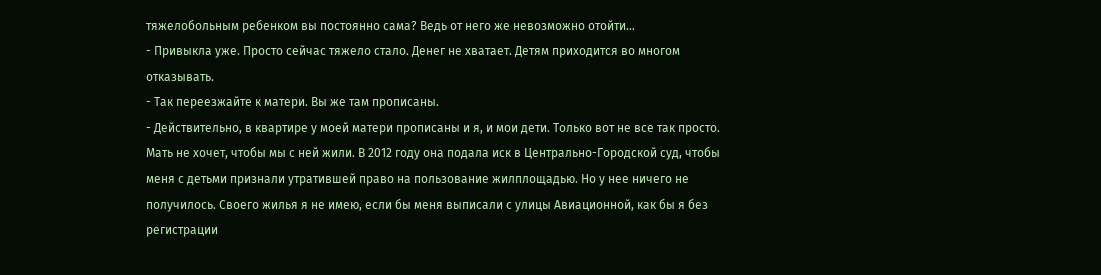тяжелобольным ребенком вы постоянно сама? Ведь от него же невозможно отойти...
- Привыкла уже. Просто сейчас тяжело стало. Денег не хватает. Детям приходится во многом отказывать.
- Так переезжайте к матери. Вы же там прописаны.
- Действительно, в квартире у моей матери прописаны и я, и мои дети. Только вот не все так просто. Мать не хочет, чтобы мы с ней жили. В 2012 году она подала иск в Центрально-Городской суд, чтобы меня с детьми признали утратившей право на пользование жилплощадью. Но у нее ничего не получилось. Своего жилья я не имею, если бы меня выписали с улицы Авиационной, как бы я без регистрации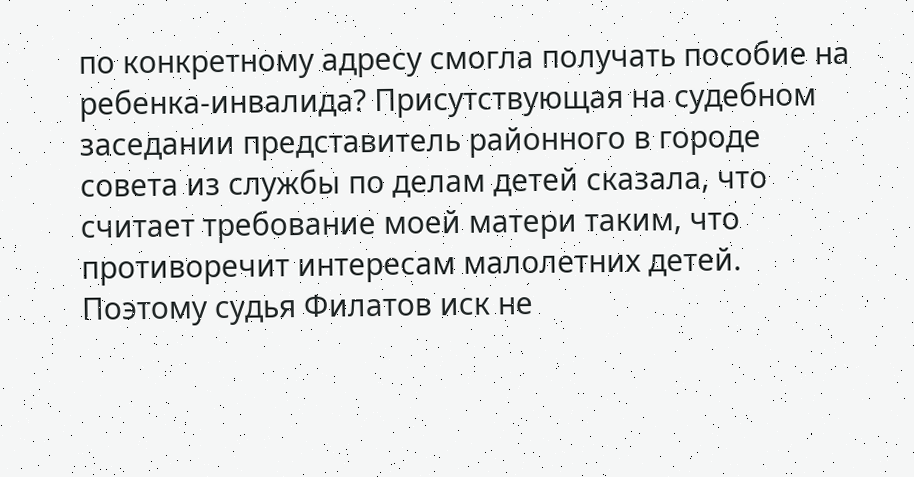по конкретному адресу смогла получать пособие на ребенка-инвалида? Присутствующая на судебном заседании представитель районного в городе совета из службы по делам детей сказала, что считает требование моей матери таким, что противоречит интересам малолетних детей. Поэтому судья Филатов иск не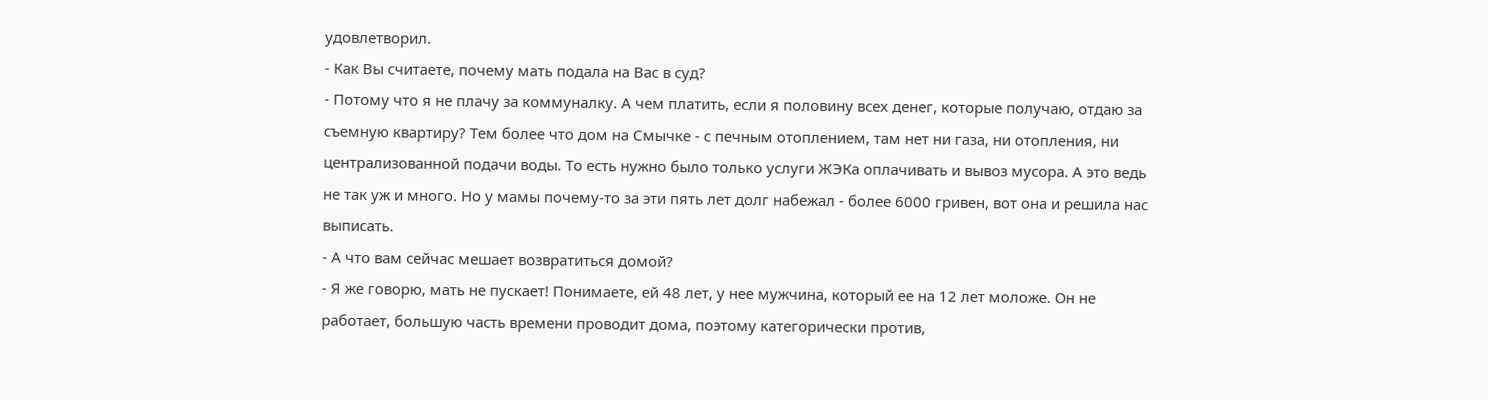удовлетворил.
- Как Вы считаете, почему мать подала на Вас в суд?
- Потому что я не плачу за коммуналку. А чем платить, если я половину всех денег, которые получаю, отдаю за съемную квартиру? Тем более что дом на Смычке - с печным отоплением, там нет ни газа, ни отопления, ни централизованной подачи воды. То есть нужно было только услуги ЖЭКа оплачивать и вывоз мусора. А это ведь не так уж и много. Но у мамы почему-то за эти пять лет долг набежал - более 6000 гривен, вот она и решила нас выписать.
- А что вам сейчас мешает возвратиться домой?
- Я же говорю, мать не пускает! Понимаете, ей 48 лет, у нее мужчина, который ее на 12 лет моложе. Он не работает, большую часть времени проводит дома, поэтому категорически против,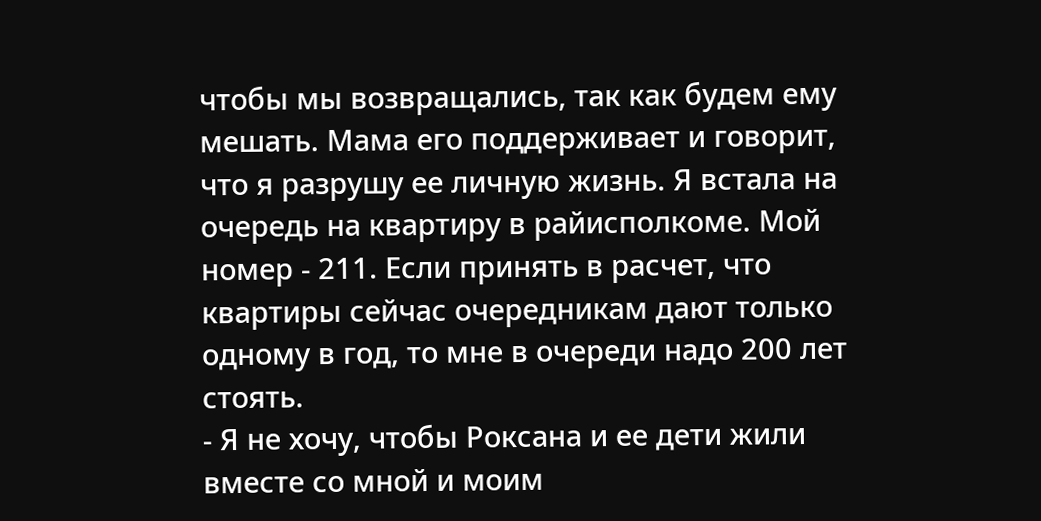чтобы мы возвращались, так как будем ему мешать. Мама его поддерживает и говорит, что я разрушу ее личную жизнь. Я встала на очередь на квартиру в райисполкоме. Мой номер - 211. Если принять в расчет, что квартиры сейчас очередникам дают только одному в год, то мне в очереди надо 200 лет стоять.
- Я не хочу, чтобы Роксана и ее дети жили вместе со мной и моим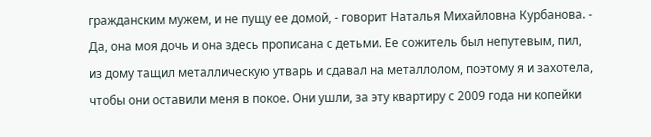гражданским мужем, и не пущу ее домой, - говорит Наталья Михайловна Курбанова. - Да, она моя дочь и она здесь прописана с детьми. Ее сожитель был непутевым, пил, из дому тащил металлическую утварь и сдавал на металлолом, поэтому я и захотела, чтобы они оставили меня в покое. Они ушли, за эту квартиру с 2009 года ни копейки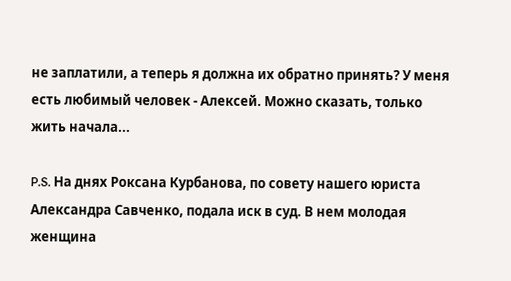не заплатили, а теперь я должна их обратно принять? У меня есть любимый человек - Алексей. Можно сказать, только жить начала...

P.S. На днях Роксана Курбанова, по совету нашего юриста Александра Савченко, подала иск в суд. В нем молодая женщина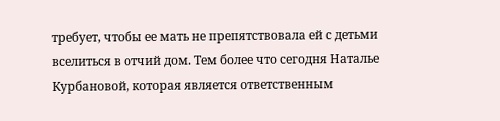требует, чтобы ее мать не препятствовала ей с детьми вселиться в отчий дом. Тем более что сегодня Наталье Курбановой, которая является ответственным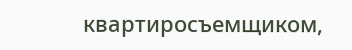квартиросъемщиком,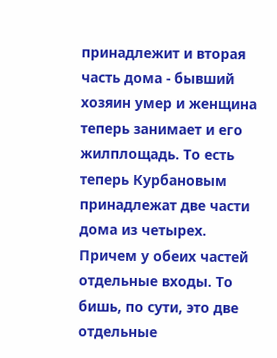принадлежит и вторая часть дома - бывший хозяин умер и женщина теперь занимает и его жилплощадь. То есть теперь Курбановым принадлежат две части дома из четырех. Причем у обеих частей отдельные входы. То бишь, по сути, это две отдельные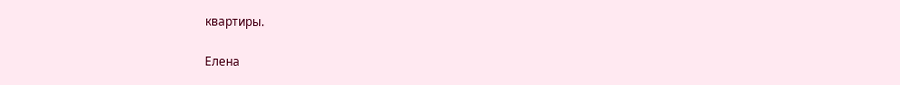квартиры.

Елена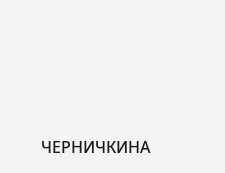ЧЕРНИЧКИНА